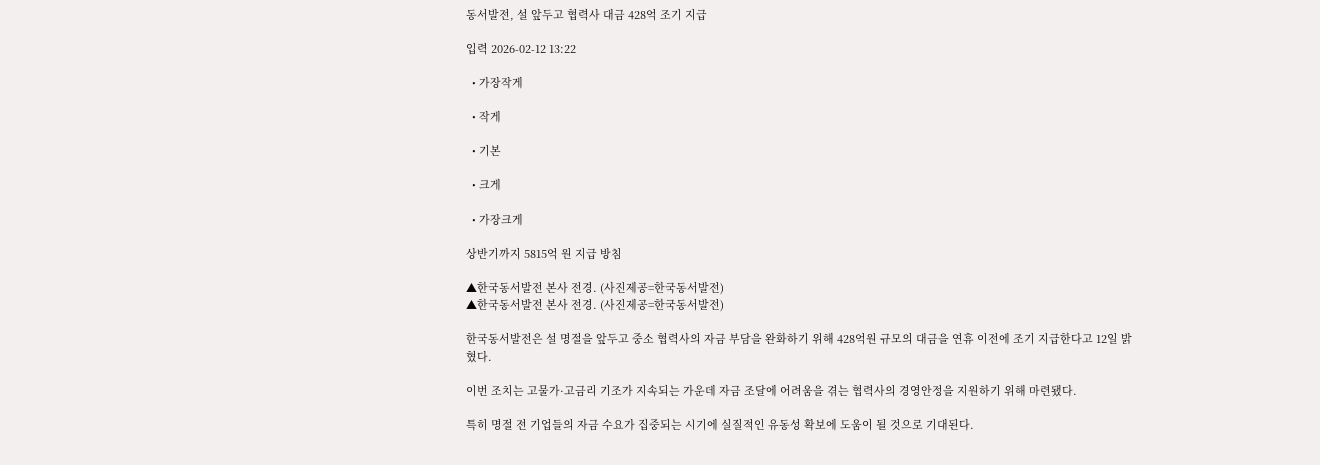동서발전, 설 앞두고 협력사 대금 428억 조기 지급

입력 2026-02-12 13:22

  • 가장작게

  • 작게

  • 기본

  • 크게

  • 가장크게

상반기까지 5815억 원 지급 방침

▲한국동서발전 본사 전경. (사진제공=한국동서발전)
▲한국동서발전 본사 전경. (사진제공=한국동서발전)

한국동서발전은 설 명절을 앞두고 중소 협력사의 자금 부담을 완화하기 위해 428억원 규모의 대금을 연휴 이전에 조기 지급한다고 12일 밝혔다.

이번 조치는 고물가·고금리 기조가 지속되는 가운데 자금 조달에 어려움을 겪는 협력사의 경영안정을 지원하기 위해 마련됐다.

특히 명절 전 기업들의 자금 수요가 집중되는 시기에 실질적인 유동성 확보에 도움이 될 것으로 기대된다.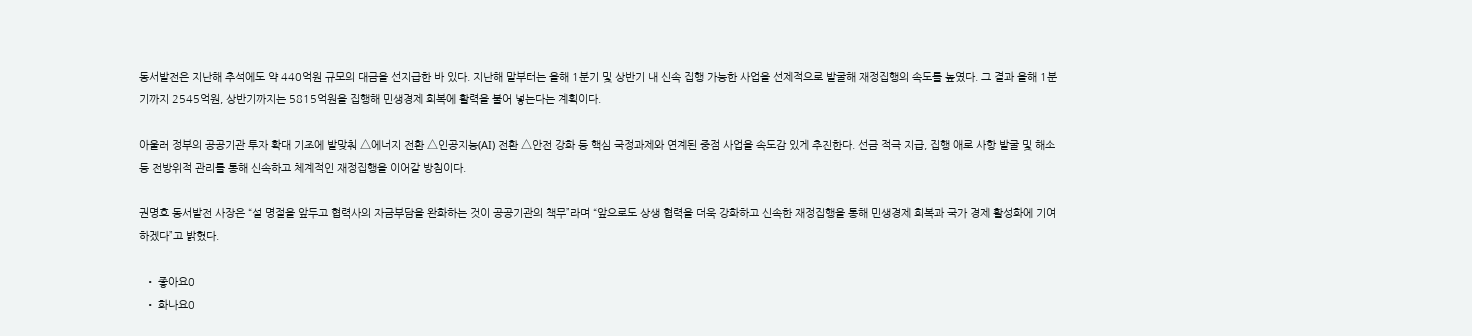동서발전은 지난해 추석에도 약 440억원 규모의 대금을 선지급한 바 있다. 지난해 말부터는 올해 1분기 및 상반기 내 신속 집행 가능한 사업을 선제적으로 발굴해 재정집행의 속도를 높였다. 그 결과 올해 1분기까지 2545억원, 상반기까지는 5815억원을 집행해 민생경제 회복에 활력을 불어 넣는다는 계획이다.

아울러 정부의 공공기관 투자 확대 기조에 발맞춰 △에너지 전환 △인공지능(AI) 전환 △안전 강화 등 핵심 국정과제와 연계된 중점 사업을 속도감 있게 추진한다. 선금 적극 지급, 집행 애로 사항 발굴 및 해소 등 전방위적 관리를 통해 신속하고 체계적인 재정집행을 이어갈 방침이다.

권명호 동서발전 사장은 “설 명절을 앞두고 협력사의 자금부담을 완화하는 것이 공공기관의 책무”라며 “앞으로도 상생 협력을 더욱 강화하고 신속한 재정집행을 통해 민생경제 회복과 국가 경제 활성화에 기여하겠다”고 밝혔다.

  • 좋아요0
  • 화나요0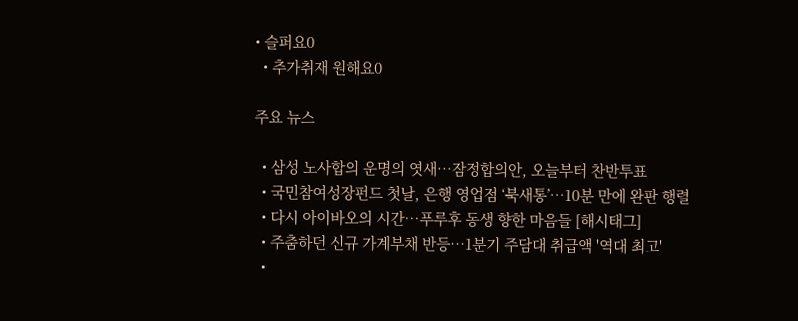• 슬퍼요0
  • 추가취재 원해요0

주요 뉴스

  • 삼성 노사합의 운명의 엿새⋯잠정합의안, 오늘부터 찬반투표
  • 국민참여성장펀드 첫날, 은행 영업점 ‘북새통’⋯10분 만에 완판 행렬
  • 다시 아이바오의 시간…푸루후 동생 향한 마음들 [해시태그]
  • 주춤하던 신규 가계부채 반등⋯1분기 주담대 취급액 '역대 최고'
  •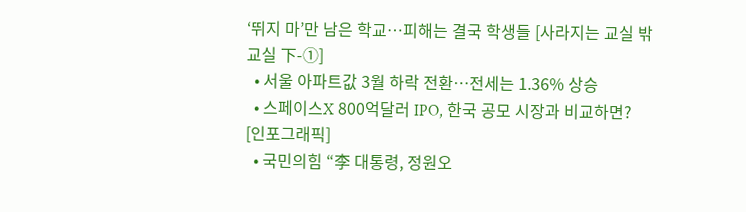‘뛰지 마’만 남은 학교…피해는 결국 학생들 [사라지는 교실 밖 교실 下-①]
  • 서울 아파트값 3월 하락 전환⋯전세는 1.36% 상승
  • 스페이스X 800억달러 IPO, 한국 공모 시장과 비교하면? [인포그래픽]
  • 국민의힘 “李 대통령, 정원오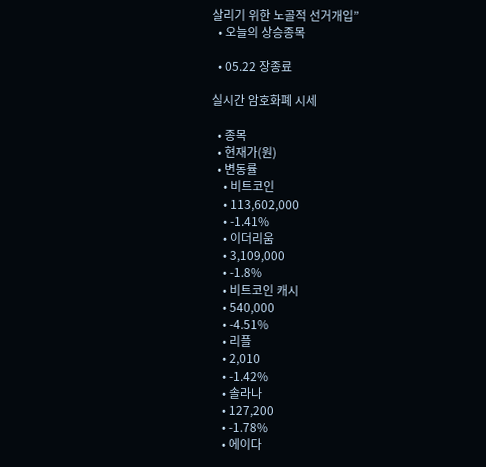살리기 위한 노골적 선거개입”
  • 오늘의 상승종목

  • 05.22 장종료

실시간 암호화폐 시세

  • 종목
  • 현재가(원)
  • 변동률
    • 비트코인
    • 113,602,000
    • -1.41%
    • 이더리움
    • 3,109,000
    • -1.8%
    • 비트코인 캐시
    • 540,000
    • -4.51%
    • 리플
    • 2,010
    • -1.42%
    • 솔라나
    • 127,200
    • -1.78%
    • 에이다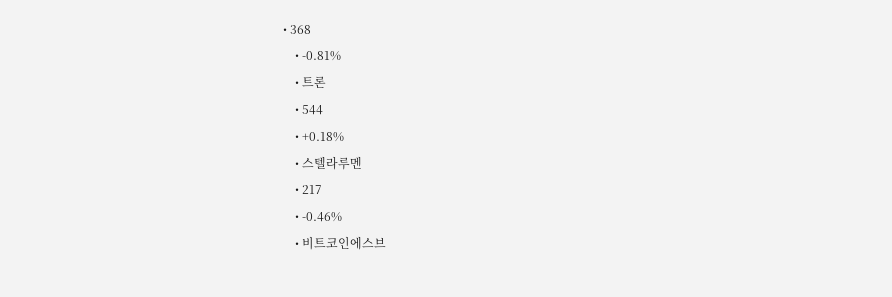• 368
    • -0.81%
    • 트론
    • 544
    • +0.18%
    • 스텔라루멘
    • 217
    • -0.46%
    • 비트코인에스브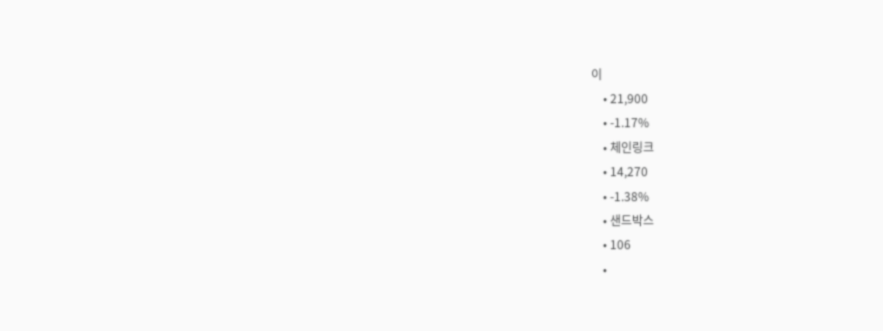이
    • 21,900
    • -1.17%
    • 체인링크
    • 14,270
    • -1.38%
    • 샌드박스
    • 106
    •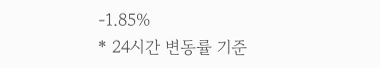-1.85%
* 24시간 변동률 기준